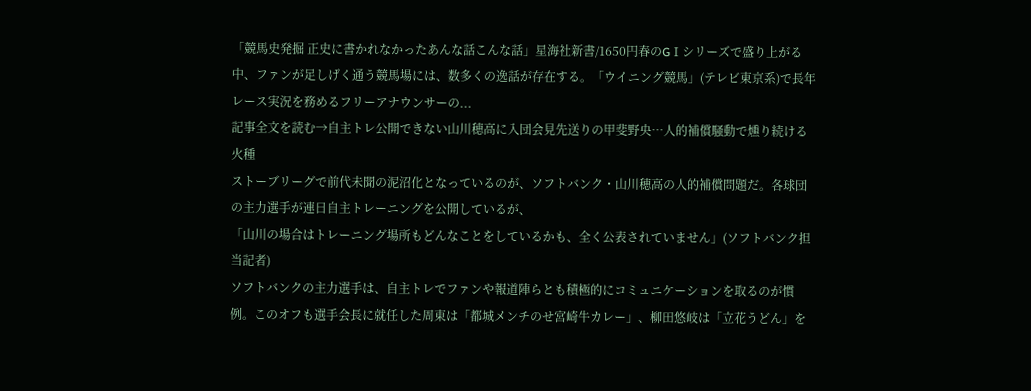「競馬史発掘 正史に書かれなかったあんな話こんな話」星海社新書/1650円春のGⅠシリーズで盛り上がる中、ファンが足しげく通う競馬場には、数多くの逸話が存在する。「ウイニング競馬」(テレビ東京系)で長年レース実況を務めるフリーアナウンサーの...
記事全文を読む→自主トレ公開できない山川穂高に入団会見先送りの甲斐野央…人的補償騒動で燻り続ける火種
ストーブリーグで前代未聞の泥沼化となっているのが、ソフトバンク・山川穂高の人的補償問題だ。各球団の主力選手が連日自主トレーニングを公開しているが、
「山川の場合はトレーニング場所もどんなことをしているかも、全く公表されていません」(ソフトバンク担当記者)
ソフトバンクの主力選手は、自主トレでファンや報道陣らとも積極的にコミュニケーションを取るのが慣例。このオフも選手会長に就任した周東は「都城メンチのせ宮崎牛カレー」、柳田悠岐は「立花うどん」を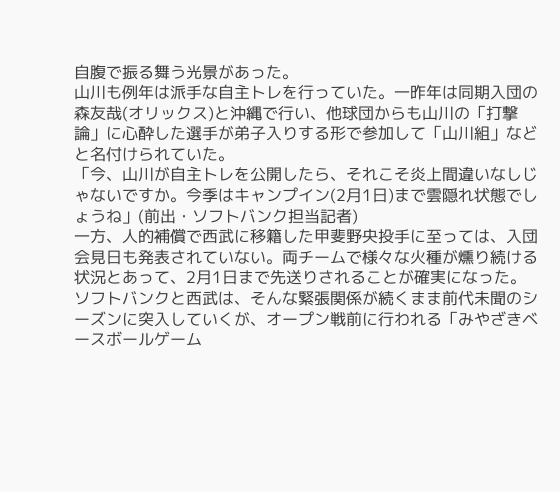自腹で振る舞う光景があった。
山川も例年は派手な自主トレを行っていた。一昨年は同期入団の森友哉(オリックス)と沖縄で行い、他球団からも山川の「打撃論」に心酔した選手が弟子入りする形で参加して「山川組」などと名付けられていた。
「今、山川が自主トレを公開したら、それこそ炎上間違いなしじゃないですか。今季はキャンプイン(2月1日)まで雲隠れ状態でしょうね」(前出・ソフトバンク担当記者)
一方、人的補償で西武に移籍した甲斐野央投手に至っては、入団会見日も発表されていない。両チームで様々な火種が燻り続ける状況とあって、2月1日まで先送りされることが確実になった。
ソフトバンクと西武は、そんな緊張関係が続くまま前代未聞のシーズンに突入していくが、オープン戦前に行われる「みやざきベースボールゲーム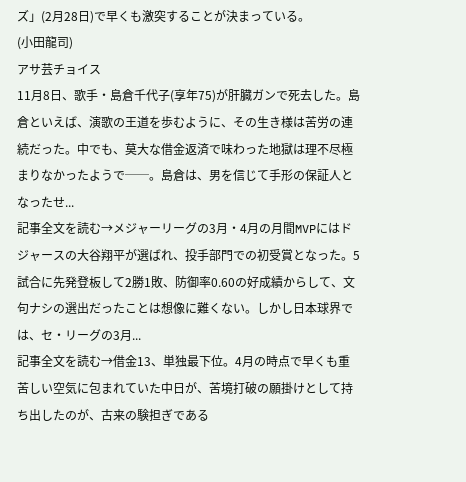ズ」(2月28日)で早くも激突することが決まっている。
(小田龍司)
アサ芸チョイス
11月8日、歌手・島倉千代子(享年75)が肝臓ガンで死去した。島倉といえば、演歌の王道を歩むように、その生き様は苦労の連続だった。中でも、莫大な借金返済で味わった地獄は理不尽極まりなかったようで──。島倉は、男を信じて手形の保証人となったせ...
記事全文を読む→メジャーリーグの3月・4月の月間MVPにはドジャースの大谷翔平が選ばれ、投手部門での初受賞となった。5試合に先発登板して2勝1敗、防御率0.60の好成績からして、文句ナシの選出だったことは想像に難くない。しかし日本球界では、セ・リーグの3月...
記事全文を読む→借金13、単独最下位。4月の時点で早くも重苦しい空気に包まれていた中日が、苦境打破の願掛けとして持ち出したのが、古来の験担ぎである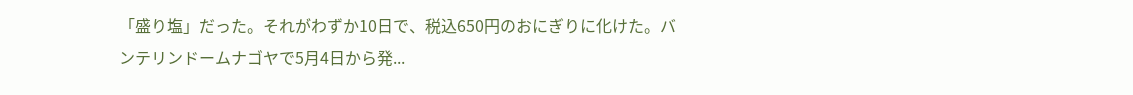「盛り塩」だった。それがわずか10日で、税込650円のおにぎりに化けた。バンテリンドームナゴヤで5月4日から発...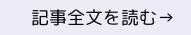記事全文を読む→